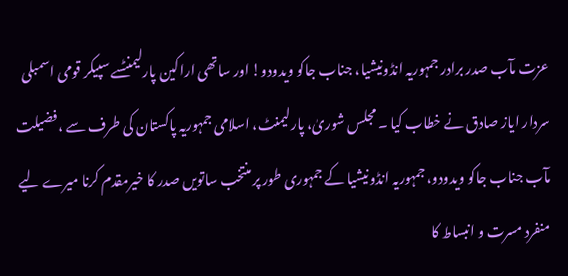عزت مآب صدر برادر جمہوریہ انڈونیشیا، جناب جاکو ویدودو! اور ساتھی اراکین پارلیمنٹسے سپیکر قومی اسمبلی سردار ایاز صادق نے خطاب کیا ۔ مجلس شوریٰ، پارلیمنٹ، اسلامی جمہوریہ پاکستان کی طرف سے ،فضیلت مآب جناب جاکو ویدودو، جمہوریہ انڈونیشیا کے جمہوری طور پر منتخب ساتویں صدر کا خیرمقدم کرنا میرے لیے منفرد مسرت و انبساط کا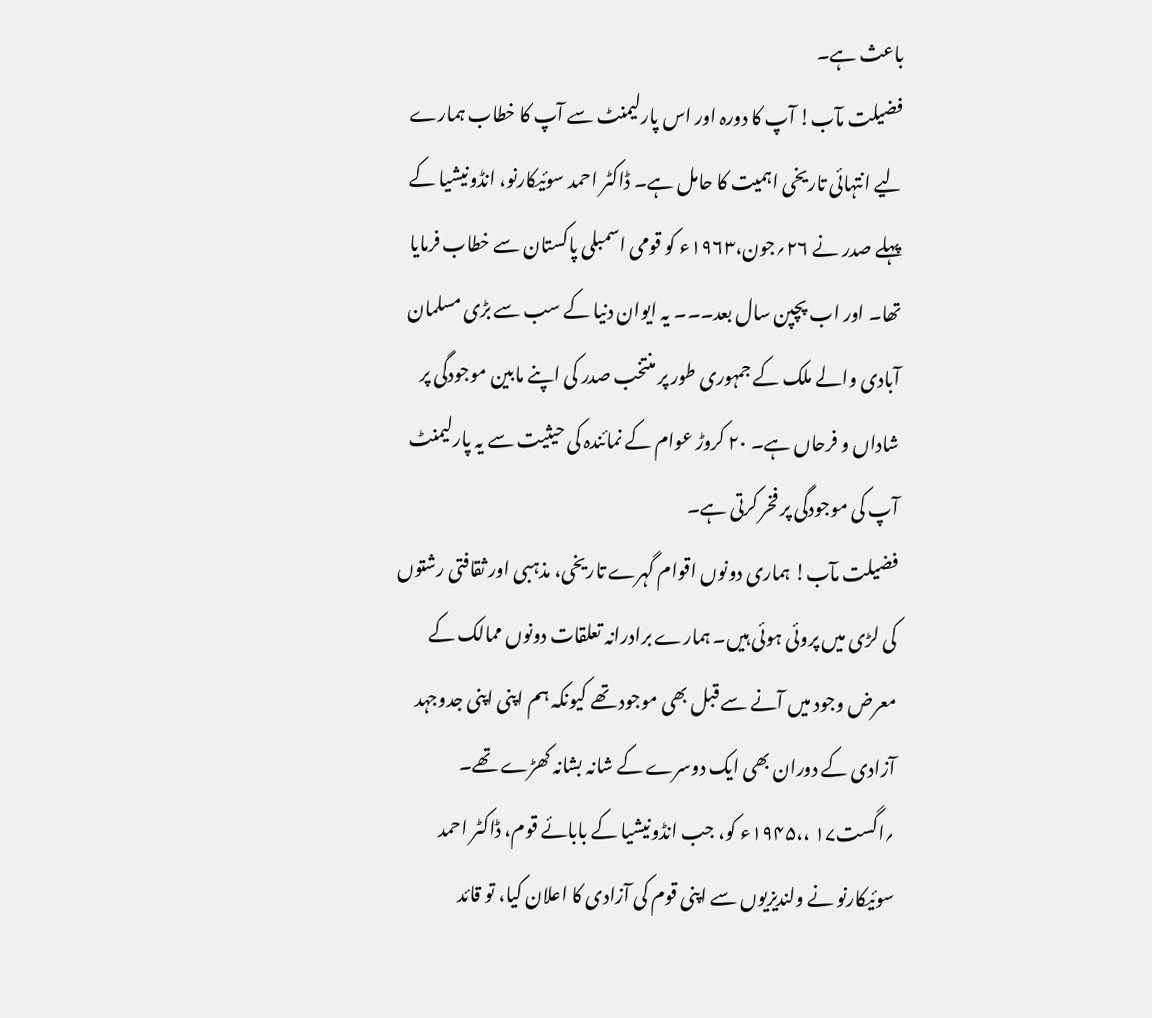باعث ہے۔
فضیلت مآب! آپ کا دورہ اور اس پارلیمنٹ سے آپ کا خطاب ہمارے لیے انتہائی تاریخی اہمیت کا حامل ہے۔ ڈاکٹر احمد سوئیکارنو، انڈونیشیا کے پہلے صدر نے ۲۶؍جون،۱۹۶۳ء کو قومی اسمبلی پاکستان سے خطاب فرمایا تھا۔ اور اب پچپن سال بعد۔۔۔ یہ ایوان دنیا کے سب سے بڑی مسلمان آبادی والے ملک کے جمہوری طور پر منتخب صدر کی اپنے مابین موجودگی پر شاداں و فرحاں ہے۔ ۲۰ کروڑ عوام کے نمائندہ کی حیثیت سے یہ پارلیمنٹ آپ کی موجودگی پر فخر کرتی ہے۔
فضیلت مآب! ہماری دونوں اقوام گہرے تاریخی، مذہبی اور ثقافتی رشتوں کی لڑی میں پروئی ہوئی ہیں۔ ہمارے برادرانہ تعلقات دونوں ممالک کے معرض وجود میں آنے سے قبل بھی موجود تھے کیونکہ ہم اپنی اپنی جدوجہد آزادی کے دوران بھی ایک دوسرے کے شانہ بشانہ کھڑے تھے۔
؍اگست۱۷ ،،۱۹۴۵ء کو، جب انڈونیشیا کے بابائے قوم، ڈاکٹر احمد سوئیکارنو نے ولندیزیوں سے اپنی قوم کی آزادی کا اعلان کیا، تو قائد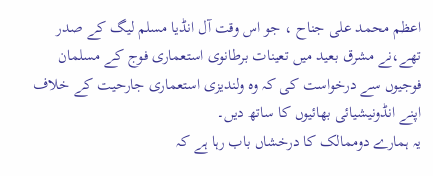اعظم محمد علی جناح ، جو اس وقت آل انڈیا مسلم لیگ کے صدر تھے،نے مشرق بعید میں تعینات برطانوی استعماری فوج کے مسلمان فوجیوں سے درخواست کی کہ وہ ولندیزی استعماری جارحیت کے خلاف اپنے انڈونیشیائی بھائیوں کا ساتھ دیں۔
یہ ہمارے دوممالک کا درخشاں باب رہا ہے کہ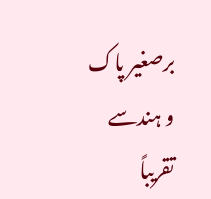برصغیر پاک و ہندسے تقریباً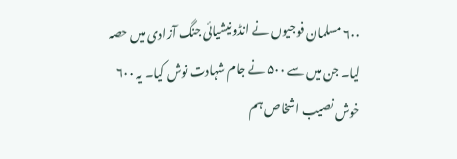۶۰۰ مسلمان فوجیوں نے انڈونیشیائی جنگ آزادی میں حصہ لیا۔ جن میں سے ۵۰۰ نے جام شہادت نوش کیا۔ یہ ۶۰۰ خوش نصیب اشخاص ہم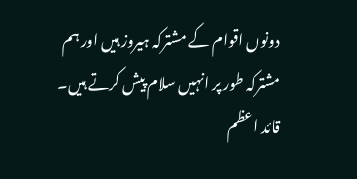دونوں اقوام کے مشترکہ ہیروز ہیں اور ہم مشترکہ طور پر انہیں سلام پیش کرتے ہیں۔
قائد اعظم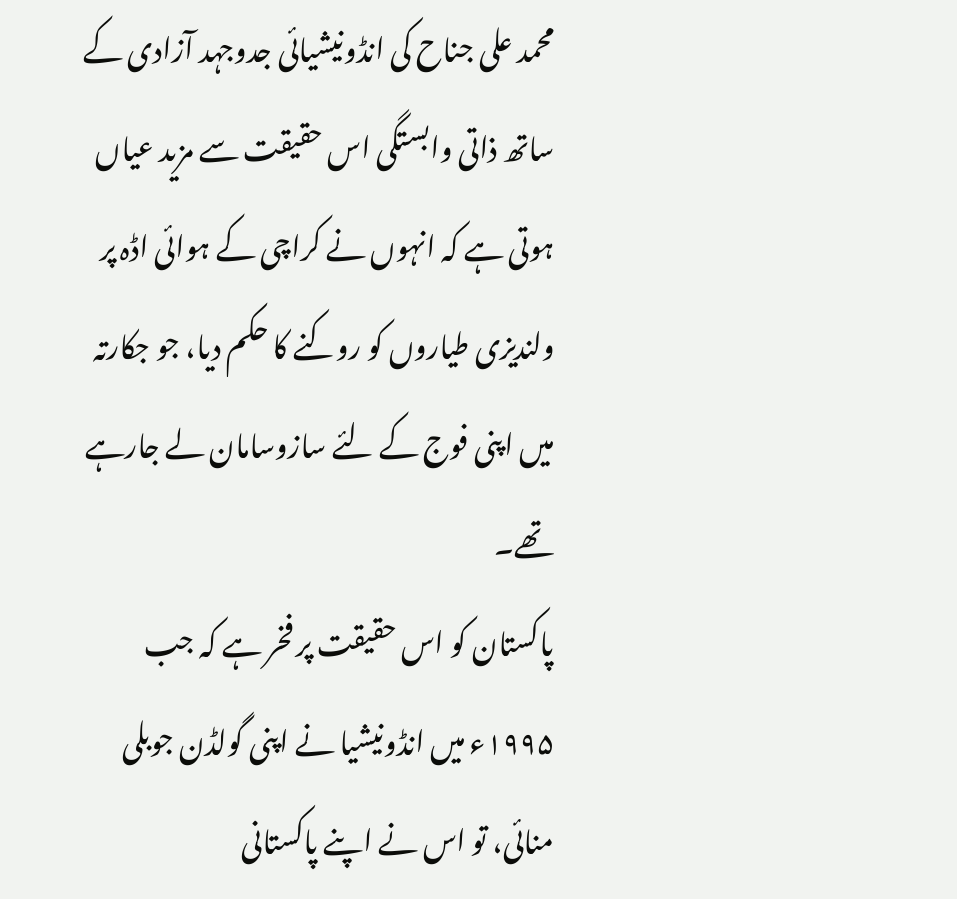محمد علی جناح کی انڈونیشیائی جدوجہد آزادی کے ساتھ ذاتی وابستگی اس حقیقت سے مزید عیاں ہوتی ہے کہ انہوں نے کراچی کے ہوائی اڈہ پر ولندیزی طیاروں کو روکنے کا حکم دیا، جو جکارتہ میں اپنی فوج کے لئے سازوسامان لے جارہے تھے۔
پاکستان کو اس حقیقت پر فخر ہے کہ جب ۱۹۹۵ء میں انڈونیشیا نے اپنی گولڈن جوبلی منائی، تو اس نے اپنے پاکستانی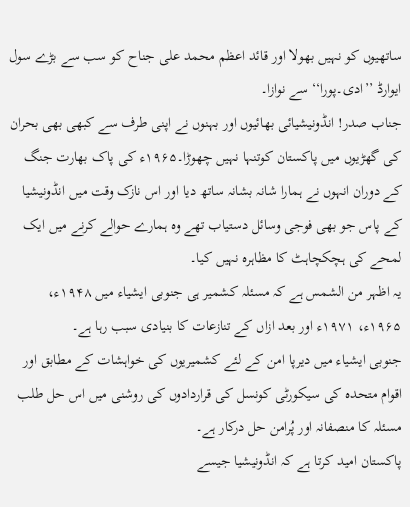ساتھیوں کو نہیں بھولا اور قائد اعظم محمد علی جناح کو سب سے بڑے سول ایوارڈ ’’ادی۔پورا‘‘ سے نوازا۔
جناب صدر! انڈونیشیائی بھائیوں اور بہنوں نے اپنی طرف سے کبھی بھی بحران کی گھڑیوں میں پاکستان کوتنہا نہیں چھوڑا۔۱۹۶۵ء کی پاک بھارت جنگ کے دوران انہوں نے ہمارا شانہ بشانہ ساتھ دیا اور اس نازک وقت میں انڈونیشیا کے پاس جو بھی فوجی وسائل دستیاب تھے وہ ہمارے حوالے کرنے میں ایک لمحے کی ہچکچاہٹ کا مظاہرہ نہیں کیا۔
یہ اظہر من الشمس ہے کہ مسئلہ کشمیر ہی جنوبی ایشیاء میں ۱۹۴۸ء، ۱۹۶۵ء، ۱۹۷۱ء اور بعد ازاں کے تنازعات کا بنیادی سبب رہا ہے۔
جنوبی ایشیاء میں دیرپا امن کے لئے کشمیریوں کی خواہشات کے مطابق اور اقوام متحدہ کی سیکورٹی کونسل کی قراردادوں کی روشنی میں اس حل طلب مسئلہ کا منصفانہ اور پُرامن حل درکار ہے۔
پاکستان امید کرتا ہے کہ انڈونیشیا جیسے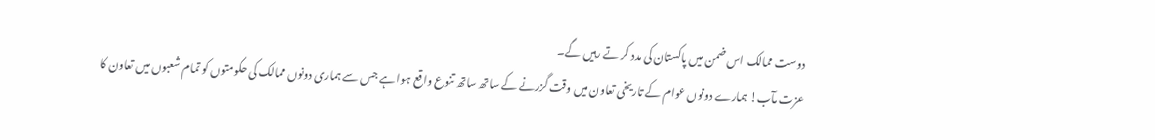دوست ممالک اس ضمن میں پاکستان کی مدد کر تے رہیں گے۔
عزت مآب! ہمارے دونوں عوام کے تاریخی تعاون میں وقت گزرنے کے ساتھ ساتھ تنوع واقع ہوا ہے جس سے ہماری دونوں ممالک کی حکومتوں کو تمام شعبوں میں تعاون کا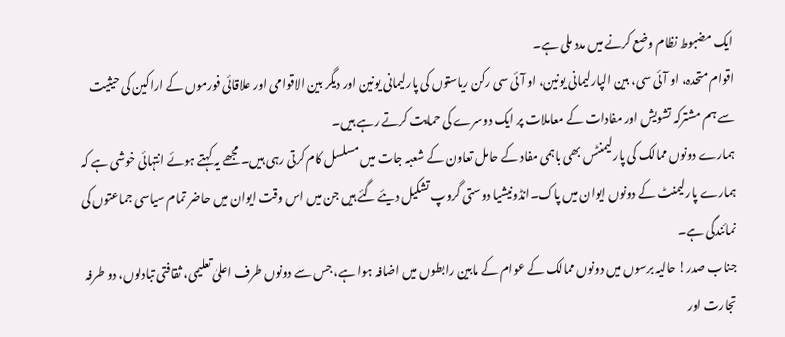ایک مضبوط نظام وضع کرنے میں مدد ملی ہے۔
اقوام متحدہ، او آئی سی، بین الپارلیمانی یونین، او آئی سی رکن ریاستوں کی پارلیمانی یونین اور دیگر بین الاقوامی اور علاقائی فورموں کے اراکین کی حیثیت سے ہم مشترکہ تشویش اور مفادات کے معاملات پر ایک دوسرے کی حمایت کرتے رہے ہیں۔
ہمارے دونوں ممالک کی پارلیمنٹس بھی باہمی مفاد کے حامل تعاون کے شعبہ جات میں مسلسل کام کرتی رہی ہیں۔ مجھے یہ کہتے ہوئے انتہائی خوشی ہے کہ ہمارے پارلیمنٹ کے دونوں ایوان میں پاک۔انڈونیشیا دوستی گروپ تشکیل دیئے گئے ہیں جن میں اس وقت ایوان میں حاضر تمام سیاسی جماعتوں کی نمائندگی ہے۔
جناب صدر! حالیہ برسوں میں دونوں ممالک کے عوام کے مابین رابطوں میں اضافہ ہوا ہے، جس سے دونوں طرف اعلیٰ تعلیمی، ثقافتی تبادلوں، دو طرفہ تجارت اور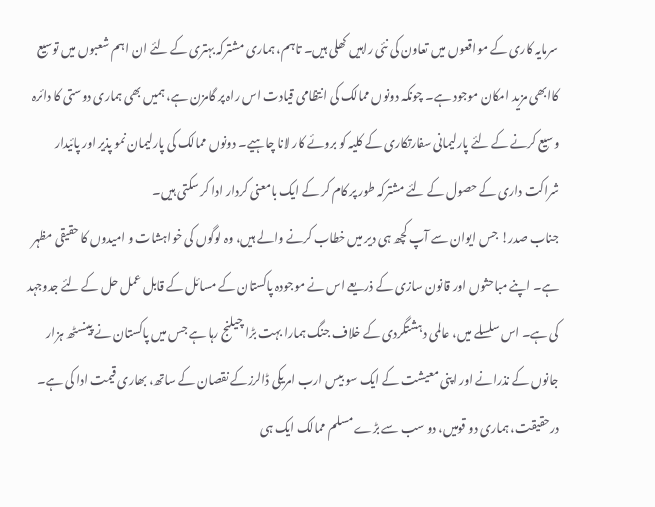سرمایہ کاری کے مواقعوں میں تعاون کی نئی راہیں کھلی ہیں۔ تاہم، ہماری مشترکہ بہتری کے لئے ان اہم شعبوں میں توسیع کاابھی مزید امکان موجود ہے۔ چونکہ دونوں ممالک کی انتظامی قیادت اس راہ پر گامزن ہے، ہمیں بھی ہماری دوستی کا دائرہ وسیع کرنے کے لئے پارلیمانی سفارتکاری کے کلیہ کو بروئے کار لانا چاہیے۔ دونوں ممالک کی پارلیمان نمو پذیر اور پائیدار شراکت داری کے حصول کے لئے مشترکہ طور پر کام کر کے ایک بامعنی کردار ادا کر سکتی ہیں۔
جناب صدر! جس ایوان سے آپ کچھ ہی دیر میں خطاب کرنے والے ہیں، وہ لوگوں کی خواہشات و امیدوں کا حقیقی مظہر ہے۔ اپنے مباحثوں اور قانون سازی کے ذریعے اس نے موجودہ پاکستان کے مسائل کے قابل عمل حل کے لئے جدوجہد کی ہے۔ اس سلسلے میں، عالمی دہشتگردی کے خلاف جنگ ہمارا بہت بڑا چیلنج رہا ہے جس میں پاکستان نے پینسٹھ ہزار جانوں کے نذرانے اور اپنی معیشت کے ایک سو بیس ارب امریکی ڈالرزکے نقصان کے ساتھ، بھاری قیمت ادا کی ہے۔ درحقیقت، ہماری دو قومیں، دو سب سے بڑے مسلم ممالک ایک ہی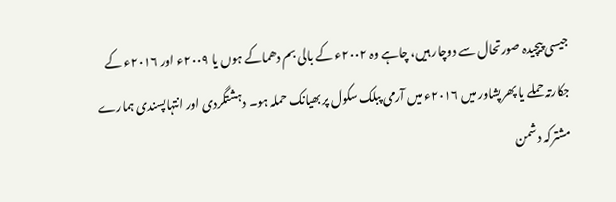جیسی پیچیدہ صورتحال سے دوچار ہیں، چاہے وہ ۲۰۰۲ء کے بالی بم دھماکے ہوں یا ۲۰۰۹ء اور ۲۰۱۶ء کے جکارتہ حملے یا پھرپشاور میں ۲۰۱۶ء میں آرمی پبلک سکول پر بھیانک حملہ ہو۔ دہشتگردی اور انتہاپسندی ہمارے مشترکہ دشمن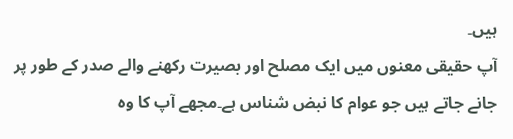ہیں۔
آپ حقیقی معنوں میں ایک مصلح اور بصیرت رکھنے والے صدر کے طور پر جانے جاتے ہیں جو عوام کا نبض شناس ہے۔مجھے آپ کا وہ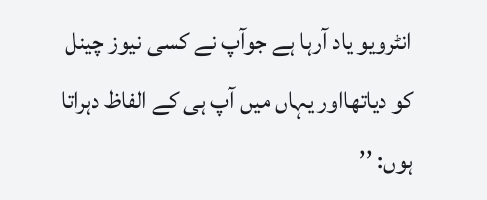انٹرویو یاد آرہا ہے جوآپ نے کسی نیوز چینل کو دیاتھااور یہاں میں آپ ہی کے الفاظ دہراتا ہوں: ’’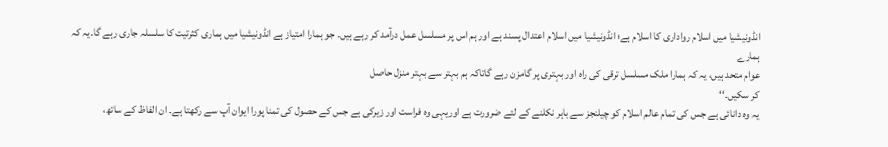انڈونیشیا میں اسلام رواداری کا اسلام ہے؛ انڈونیشیا میں اسلام اعتدال پسند ہے اور ہم اس پر مسلسل عمل درآمد کر رہے ہیں۔ جو ہمارا امتیاز ہے انڈونیشیا میں ہماری کثرتیت کا سلسلہ جاری رہے گا۔یہ کہ ہمارے
عوام متحد ہیں، یہ کہ ہمارا ملک مسلسل ترقی کی راہ اور بہتری پر گامزن رہے گاتاکہ ہم بہتر سے بہتر منزل حاصل
کر سکیں۔‘‘
یہ وہ دانائی ہے جس کی تمام عالم اسلام کو چیلنجز سے باہر نکلنے کے لئے ضرورت ہے اوریہی وہ فراست اور زیرکی ہے جس کے حصول کی تمنا پورا ایوان آپ سے رکھتا ہے۔ ان الفاظ کے ساتھ،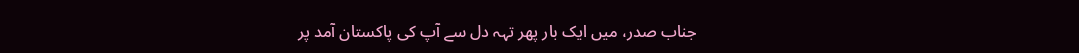جناب صدر، میں ایک بار پھر تہہ دل سے آپ کی پاکستان آمد پر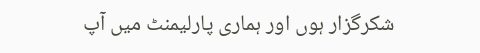شکرگزار ہوں اور ہماری پارلیمنٹ میں آپ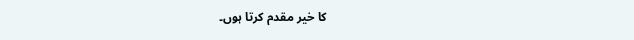کا خیر مقدم کرتا ہوں۔